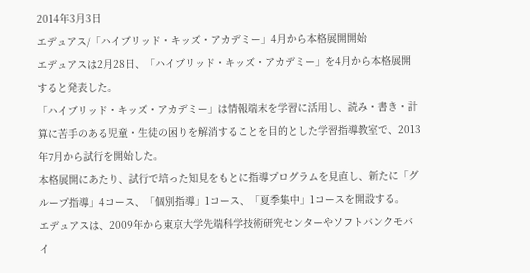2014年3月3日
エデュアス/「ハイブリッド・キッズ・アカデミー」4月から本格展開開始
エデュアスは2月28日、「ハイブリッド・キッズ・アカデミー」を4月から本格展開すると発表した。
「ハイブリッド・キッズ・アカデミー」は情報端末を学習に活用し、読み・書き・計算に苦手のある児童・生徒の困りを解消することを目的とした学習指導教室で、2013年7月から試行を開始した。
本格展開にあたり、試行で培った知見をもとに指導プログラムを見直し、新たに「グループ指導」4コース、「個別指導」1コース、「夏季集中」1コースを開設する。
エデュアスは、2009年から東京大学先端科学技術研究センターやソフトバンクモバイ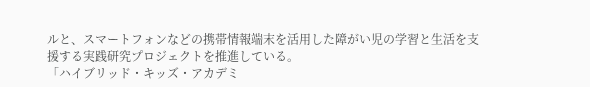ルと、スマートフォンなどの携帯情報端末を活用した障がい児の学習と生活を支援する実践研究プロジェクトを推進している。
「ハイブリッド・キッズ・アカデミ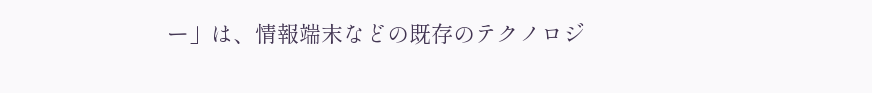ー」は、情報端末などの既存のテクノロジ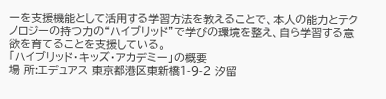ーを支援機能として活用する学習方法を教えることで、本人の能力とテクノロジーの持つ力の“ハイブリッド”で学びの環境を整え、自ら学習する意欲を育てることを支援している。
「ハイブリッド・キッズ・アカデミー」の概要
場 所:エデュアス 東京都港区東新橋1-9-2 汐留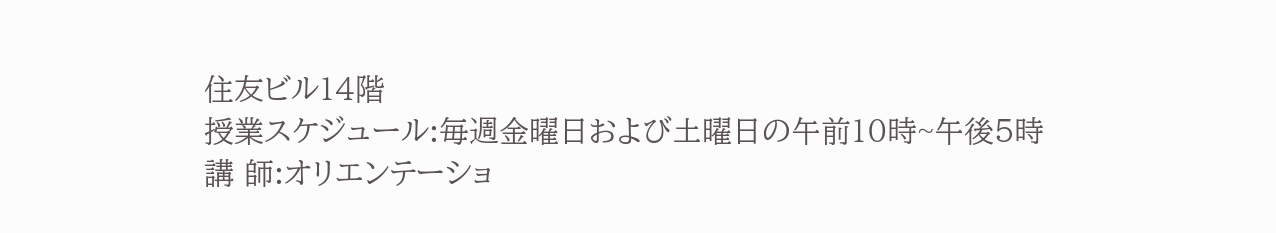住友ビル14階
授業スケジュール:毎週金曜日および土曜日の午前10時~午後5時
講 師:オリエンテーショ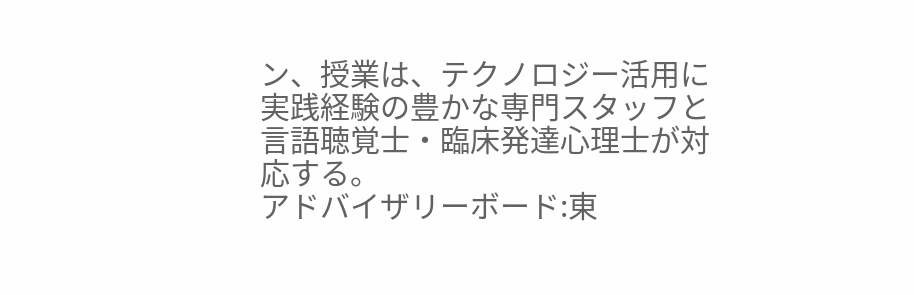ン、授業は、テクノロジー活用に実践経験の豊かな専門スタッフと言語聴覚士・臨床発達心理士が対応する。
アドバイザリーボード:東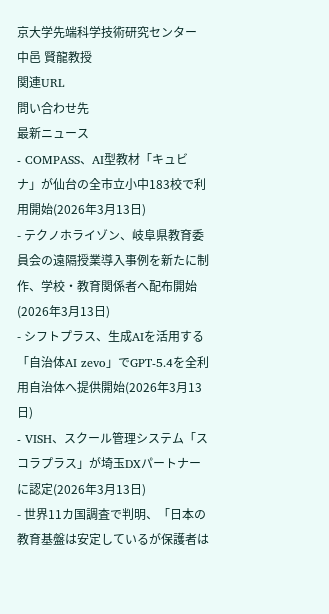京大学先端科学技術研究センター 中邑 賢龍教授
関連URL
問い合わせ先
最新ニュース
- COMPASS、AI型教材「キュビナ」が仙台の全市立小中183校で利用開始(2026年3月13日)
- テクノホライゾン、岐阜県教育委員会の遠隔授業導入事例を新たに制作、学校・教育関係者へ配布開始(2026年3月13日)
- シフトプラス、生成AIを活用する「自治体AI zevo」でGPT-5.4を全利用自治体へ提供開始(2026年3月13日)
- VISH、スクール管理システム「スコラプラス」が埼玉DXパートナーに認定(2026年3月13日)
- 世界11カ国調査で判明、「日本の教育基盤は安定しているが保護者は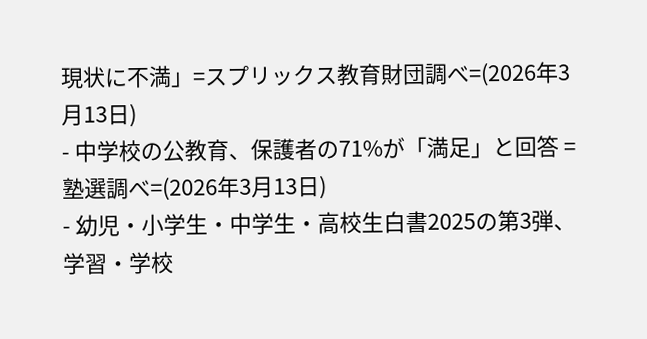現状に不満」=スプリックス教育財団調べ=(2026年3月13日)
- 中学校の公教育、保護者の71%が「満足」と回答 =塾選調べ=(2026年3月13日)
- 幼児・小学生・中学生・高校生白書2025の第3弾、学習・学校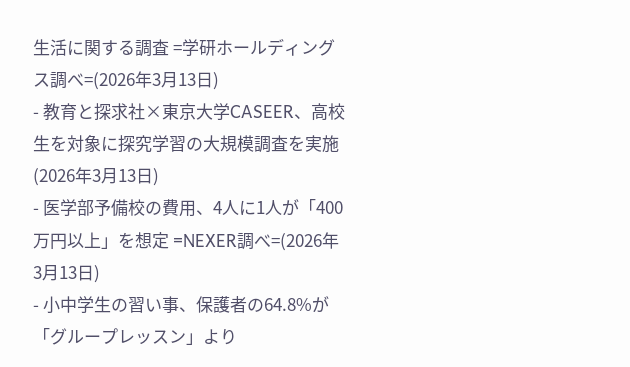生活に関する調査 =学研ホールディングス調べ=(2026年3月13日)
- 教育と探求社×東京大学CASEER、高校生を対象に探究学習の大規模調査を実施(2026年3月13日)
- 医学部予備校の費用、4人に1人が「400万円以上」を想定 =NEXER調べ=(2026年3月13日)
- 小中学生の習い事、保護者の64.8%が「グループレッスン」より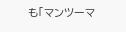も「マンツーマ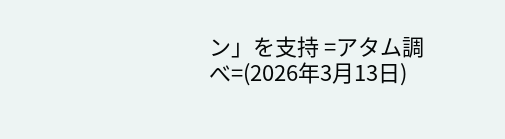ン」を支持 =アタム調べ=(2026年3月13日)